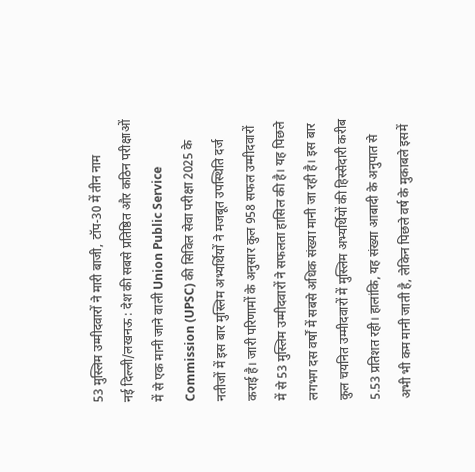53 मुस्लिम उम्मीदवारों ने मारी बाजी, टॉप-30 में तीन नाम
नई दिल्ली/लखनऊ : देश की सबसे प्रतिष्ठित और कठिन परीक्षाओं में से एक मानी जाने वाली Union Public Service Commission (UPSC) की सिविल सेवा परीक्षा 2025 के नतीजों में इस बार मुस्लिम अभ्यर्थियों ने मजबूत उपस्थिति दर्ज कराई है। जारी परिणामों के अनुसार कुल 958 सफल उम्मीदवारों में से 53 मुस्लिम उम्मीदवारों ने सफलता हासिल की है। यह पिछले लगभग दस वर्षों में सबसे अधिक संख्या मानी जा रही है। इस बार कुल चयनित उम्मीदवारों में मुस्लिम अभ्यर्थियों की हिस्सेदारी करीब 5.53 प्रतिशत रही। हालांकि, यह संख्या आबादी के अनुपात से अभी भी कम मानी जाती है, लेकिन पिछले वर्ष के मुकाबले इसमें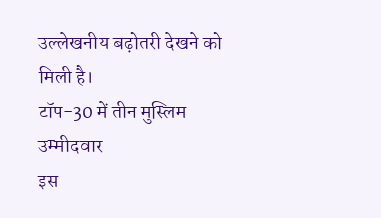उल्लेखनीय बढ़ोतरी देखने को मिली है।
टॉप-30 में तीन मुस्लिम उम्मीदवार
इस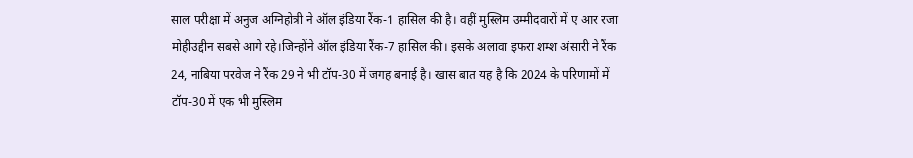साल परीक्षा में अनुज अग्निहोत्री ने ऑल इंडिया रैंक-1 हासिल की है। वहीं मुस्लिम उम्मीदवारों में ए आर रजा मोहीउद्दीन सबसे आगे रहे।जिन्होंने ऑल इंडिया रैंक-7 हासिल की। इसके अलावा इफरा शम्श अंसारी ने रैंक 24, नाबिया परवेज ने रैंक 29 ने भी टॉप-30 में जगह बनाई है। खास बात यह है कि 2024 के परिणामों में टॉप-30 में एक भी मुस्लिम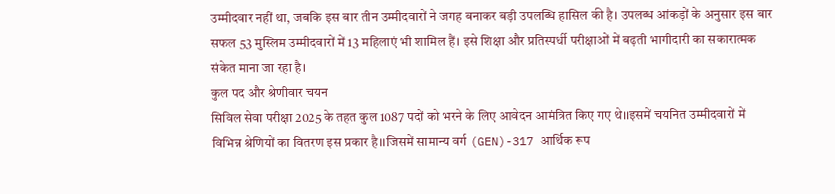उम्मीदवार नहीं था, जबकि इस बार तीन उम्मीदवारों ने जगह बनाकर बड़ी उपलब्धि हासिल की है। उपलब्ध आंकड़ों के अनुसार इस बार सफल 53 मुस्लिम उम्मीदवारों में 13 महिलाएं भी शामिल हैं। इसे शिक्षा और प्रतिस्पर्धी परीक्षाओं में बढ़ती भागीदारी का सकारात्मक संकेत माना जा रहा है।
कुल पद और श्रेणीवार चयन
सिविल सेवा परीक्षा 2025 के तहत कुल 1087 पदों को भरने के लिए आवेदन आमंत्रित किए गए थे।।इसमें चयनित उम्मीदवारों में विभिन्न श्रेणियों का वितरण इस प्रकार है।।जिसमें सामान्य वर्ग (GEN)-317 आर्थिक रूप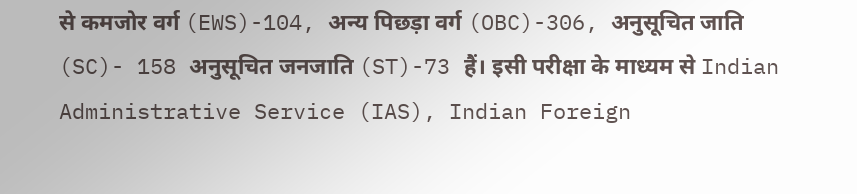से कमजोर वर्ग (EWS)-104, अन्य पिछड़ा वर्ग (OBC)-306, अनुसूचित जाति (SC)- 158 अनुसूचित जनजाति (ST)-73 हैं। इसी परीक्षा के माध्यम से Indian Administrative Service (IAS), Indian Foreign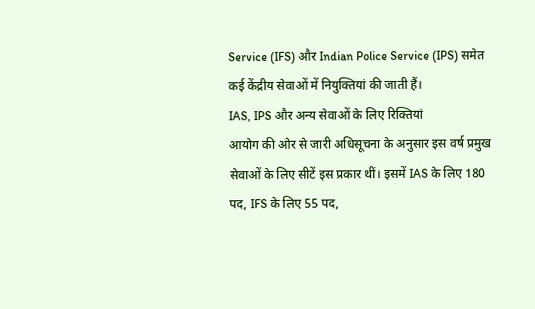Service (IFS) और Indian Police Service (IPS) समेत कई केंद्रीय सेवाओं में नियुक्तियां की जाती हैं।
IAS, IPS और अन्य सेवाओं के लिए रिक्तियां
आयोग की ओर से जारी अधिसूचना के अनुसार इस वर्ष प्रमुख सेवाओं के लिए सीटें इस प्रकार थीं। इसमें IAS के लिए 180 पद, IFS के लिए 55 पद,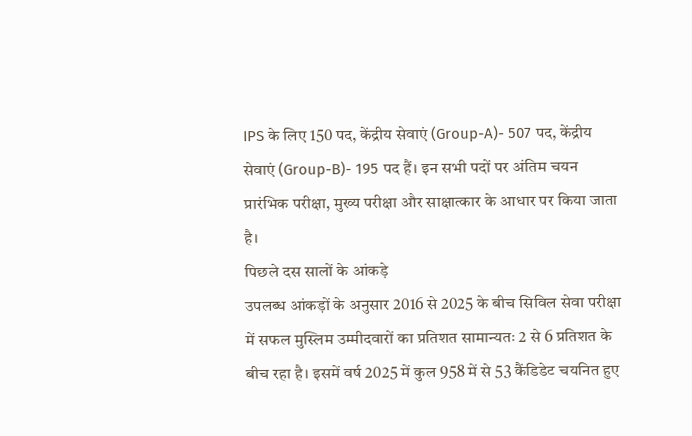IPS के लिए 150 पद, केंद्रीय सेवाएं (Group-A)- 507 पद, केंद्रीय सेवाएं (Group-B)- 195 पद हैं। इन सभी पदों पर अंतिम चयन प्रारंभिक परीक्षा, मुख्य परीक्षा और साक्षात्कार के आधार पर किया जाता है।
पिछले दस सालों के आंकड़े
उपलब्ध आंकड़ों के अनुसार 2016 से 2025 के बीच सिविल सेवा परीक्षा में सफल मुस्लिम उम्मीदवारों का प्रतिशत सामान्यतः 2 से 6 प्रतिशत के बीच रहा है। इसमें वर्ष 2025 में कुल 958 में से 53 कैंडिडेट चयनित हुए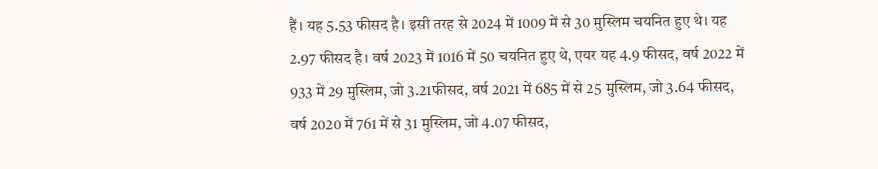हैं। यह 5.53 फीसद है। इसी तरह से 2024 में 1009 में से 30 मुस्लिम चयनित हुए थे। यह 2.97 फीसद है। वर्ष 2023 में 1016 में 50 चयनित हुए थे, एयर यह 4.9 फीसद, वर्ष 2022 में 933 में 29 मुस्लिम, जो 3.21फीसद, वर्ष 2021 में 685 में से 25 मुस्लिम, जो 3.64 फीसद, वर्ष 2020 में 761 में से 31 मुस्लिम, जो 4.07 फीसद,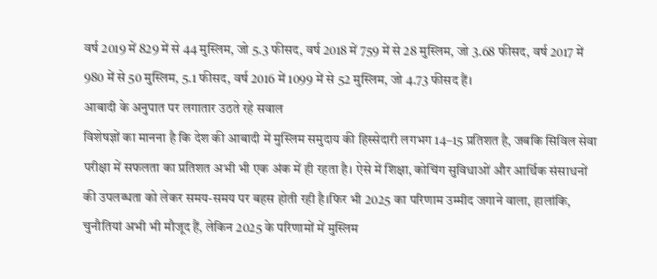वर्ष 2019 में 829 में से 44 मुस्लिम, जो 5.3 फीसद, वर्ष 2018 में 759 में से 28 मुस्लिम, जो 3.68 फीसद, वर्ष 2017 में 980 में से 50 मुस्लिम, 5.1 फीसद, वर्ष 2016 में 1099 में से 52 मुस्लिम, जो 4.73 फीसद हैं।
आबादी के अनुपात पर लगातार उठते रहे सवाल
विशेषज्ञों का मानना है कि देश की आबादी में मुस्लिम समुदाय की हिस्सेदारी लगभग 14–15 प्रतिशत है, जबकि सिविल सेवा परीक्षा में सफलता का प्रतिशत अभी भी एक अंक में ही रहता है। ऐसे में शिक्षा, कोचिंग सुविधाओं और आर्थिक संसाधनों की उपलब्धता को लेकर समय-समय पर बहस होती रही है।फिर भी 2025 का परिणाम उम्मीद जगाने वाला, हालांकि, चुनौतियां अभी भी मौजूद हैं, लेकिन 2025 के परिणामों में मुस्लिम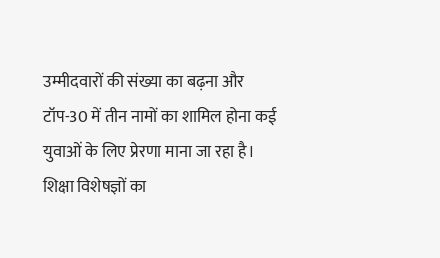उम्मीदवारों की संख्या का बढ़ना और टॉप-30 में तीन नामों का शामिल होना कई युवाओं के लिए प्रेरणा माना जा रहा है। शिक्षा विशेषज्ञों का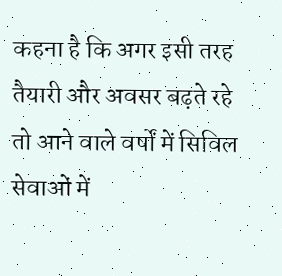कहना है कि अगर इसी तरह तैयारी और अवसर बढ़ते रहे तो आने वाले वर्षों में सिविल सेवाओं में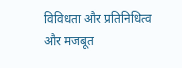विविधता और प्रतिनिधित्व और मजबूत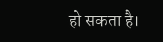हो सकता है।